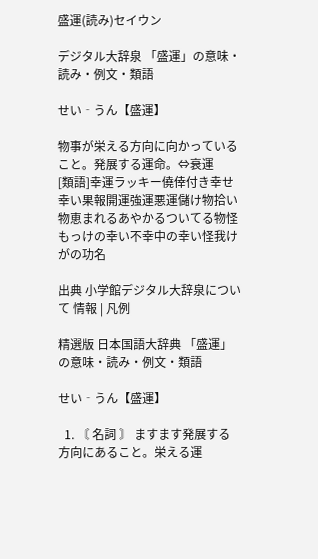盛運(読み)セイウン

デジタル大辞泉 「盛運」の意味・読み・例文・類語

せい‐うん【盛運】

物事が栄える方向に向かっていること。発展する運命。⇔衰運
[類語]幸運ラッキー僥倖付き幸せ幸い果報開運強運悪運儲け物拾い物恵まれるあやかるついてる物怪もっけの幸い不幸中の幸い怪我けがの功名

出典 小学館デジタル大辞泉について 情報 | 凡例

精選版 日本国語大辞典 「盛運」の意味・読み・例文・類語

せい‐うん【盛運】

  1. 〘 名詞 〙 ますます発展する方向にあること。栄える運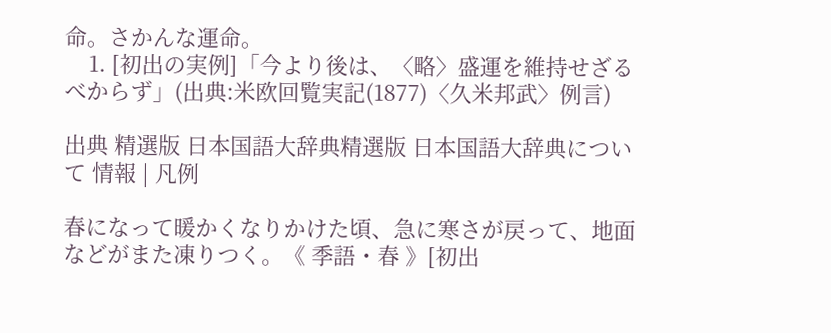命。さかんな運命。
    1. [初出の実例]「今より後は、〈略〉盛運を維持せざるべからず」(出典:米欧回覧実記(1877)〈久米邦武〉例言)

出典 精選版 日本国語大辞典精選版 日本国語大辞典について 情報 | 凡例

春になって暖かくなりかけた頃、急に寒さが戻って、地面などがまた凍りつく。《 季語・春 》[初出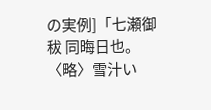の実例]「七瀬御秡 同晦日也。〈略〉雪汁い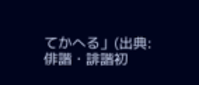てかへる」(出典:俳諧・誹諧初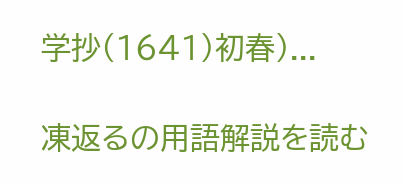学抄(1641)初春)...

凍返るの用語解説を読む